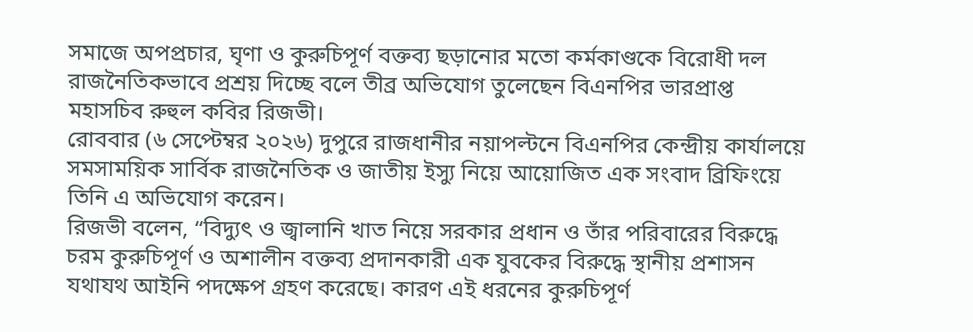সমাজে অপপ্রচার, ঘৃণা ও কুরুচিপূর্ণ বক্তব্য ছড়ানোর মতো কর্মকাণ্ডকে বিরোধী দল রাজনৈতিকভাবে প্রশ্রয় দিচ্ছে বলে তীব্র অভিযোগ তুলেছেন বিএনপির ভারপ্রাপ্ত মহাসচিব রুহুল কবির রিজভী।
রোববার (৬ সেপ্টেম্বর ২০২৬) দুপুরে রাজধানীর নয়াপল্টনে বিএনপির কেন্দ্রীয় কার্যালয়ে সমসাময়িক সার্বিক রাজনৈতিক ও জাতীয় ইস্যু নিয়ে আয়োজিত এক সংবাদ ব্রিফিংয়ে তিনি এ অভিযোগ করেন।
রিজভী বলেন, “বিদ্যুৎ ও জ্বালানি খাত নিয়ে সরকার প্রধান ও তাঁর পরিবারের বিরুদ্ধে চরম কুরুচিপূর্ণ ও অশালীন বক্তব্য প্রদানকারী এক যুবকের বিরুদ্ধে স্থানীয় প্রশাসন যথাযথ আইনি পদক্ষেপ গ্রহণ করেছে। কারণ এই ধরনের কুরুচিপূর্ণ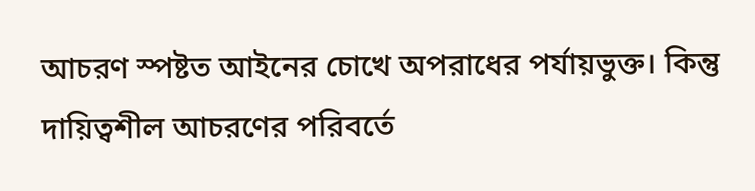আচরণ স্পষ্টত আইনের চোখে অপরাধের পর্যায়ভুক্ত। কিন্তু দায়িত্বশীল আচরণের পরিবর্তে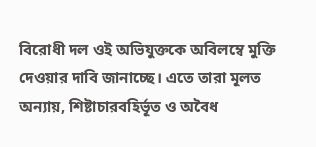বিরোধী দল ওই অভিযুক্তকে অবিলম্বে মুক্তি দেওয়ার দাবি জানাচ্ছে। এতে তারা মূলত অন্যায়, শিষ্টাচারবহির্ভূত ও অবৈধ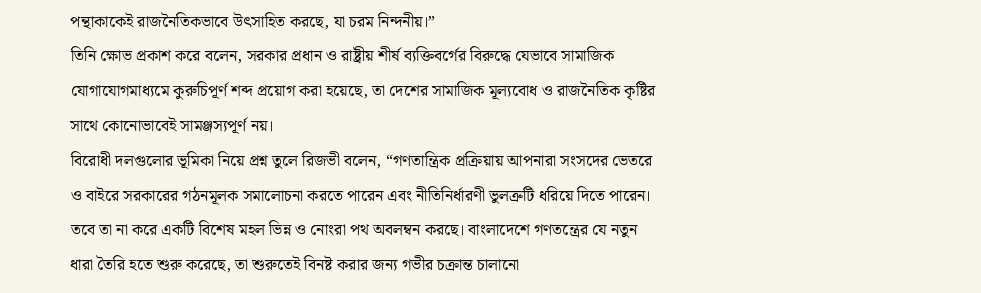পন্থাকাকেই রাজনৈতিকভাবে উৎসাহিত করছে, যা চরম নিন্দনীয়।”
তিনি ক্ষোভ প্রকাশ করে বলেন, সরকার প্রধান ও রাষ্ট্রীয় শীর্ষ ব্যক্তিবর্গের বিরুদ্ধে যেভাবে সামাজিক যোগাযোগমাধ্যমে কুরুচিপূর্ণ শব্দ প্রয়োগ করা হয়েছে, তা দেশের সামাজিক মূল্যবোধ ও রাজনৈতিক কৃষ্টির সাথে কোনোভাবেই সামঞ্জস্যপূর্ণ নয়।
বিরোধী দলগুলোর ভূমিকা নিয়ে প্রশ্ন তুলে রিজভী বলেন, “গণতান্ত্রিক প্রক্রিয়ায় আপনারা সংসদের ভেতরে ও বাইরে সরকারের গঠনমূলক সমালোচনা করতে পারেন এবং নীতিনির্ধারণী ভুলত্রুটি ধরিয়ে দিতে পারেন। তবে তা না করে একটি বিশেষ মহল ভিন্ন ও নোংরা পথ অবলম্বন করছে। বাংলাদেশে গণতন্ত্রের যে নতুন ধারা তৈরি হতে শুরু করেছে, তা শুরুতেই বিনষ্ট করার জন্য গভীর চক্রান্ত চালানো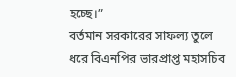হচ্ছে।”
বর্তমান সরকারের সাফল্য তুলে ধরে বিএনপির ভারপ্রাপ্ত মহাসচিব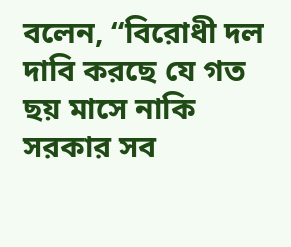বলেন, “বিরোধী দল দাবি করছে যে গত ছয় মাসে নাকি সরকার সব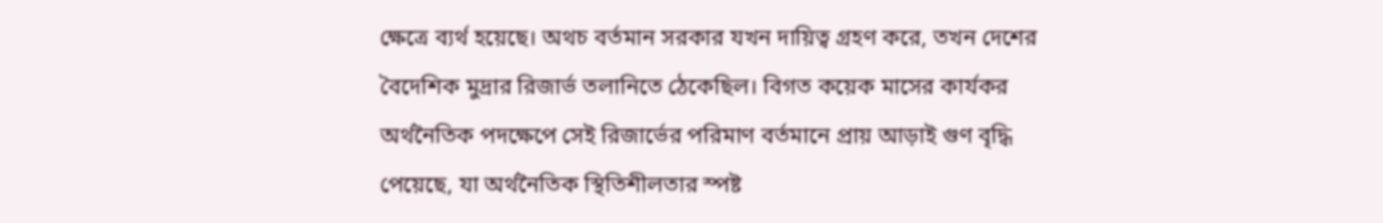ক্ষেত্রে ব্যর্থ হয়েছে। অথচ বর্তমান সরকার যখন দায়িত্ব গ্রহণ করে, তখন দেশের বৈদেশিক মুদ্রার রিজার্ভ তলানিতে ঠেকেছিল। বিগত কয়েক মাসের কার্যকর অর্থনৈতিক পদক্ষেপে সেই রিজার্ভের পরিমাণ বর্তমানে প্রায় আড়াই গুণ বৃদ্ধি পেয়েছে, যা অর্থনৈতিক স্থিতিশীলতার স্পষ্ট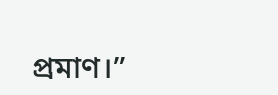প্রমাণ।”